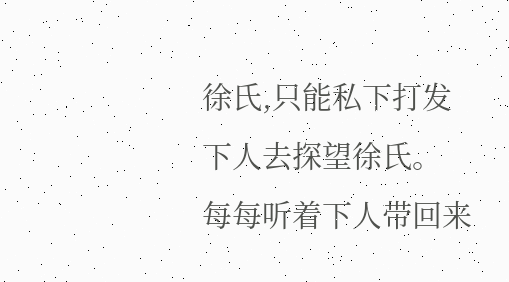徐氏,只能私下打发下人去探望徐氏。
每每听着下人带回来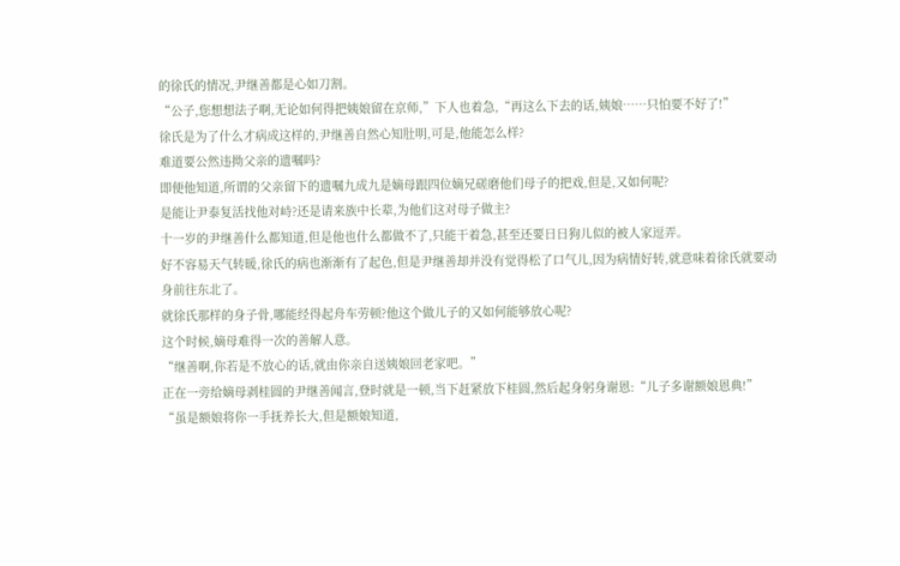的徐氏的情况,尹继善都是心如刀割。
“公子,您想想法子啊,无论如何得把姨娘留在京师,”下人也着急,“再这么下去的话,姨娘……只怕要不好了!”
徐氏是为了什么才病成这样的,尹继善自然心知肚明,可是,他能怎么样?
难道要公然违拗父亲的遗嘱吗?
即便他知道,所谓的父亲留下的遗嘱九成九是嫡母跟四位嫡兄磋磨他们母子的把戏,但是,又如何呢?
是能让尹泰复活找他对峙?还是请来族中长辈,为他们这对母子做主?
十一岁的尹继善什么都知道,但是他也什么都做不了,只能干着急,甚至还要日日狗儿似的被人家逗弄。
好不容易天气转暖,徐氏的病也渐渐有了起色,但是尹继善却并没有觉得松了口气儿,因为病情好转,就意味着徐氏就要动身前往东北了。
就徐氏那样的身子骨,哪能经得起舟车劳顿?他这个做儿子的又如何能够放心呢?
这个时候,嫡母难得一次的善解人意。
“继善啊,你若是不放心的话,就由你亲自送姨娘回老家吧。”
正在一旁给嫡母剥桂圆的尹继善闻言,登时就是一顿,当下赶紧放下桂圆,然后起身躬身谢恩:“儿子多谢额娘恩典!”
“虽是额娘将你一手抚养长大,但是额娘知道,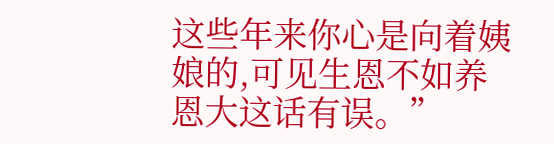这些年来你心是向着姨娘的,可见生恩不如养恩大这话有误。”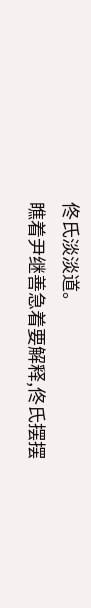佟氏淡淡道。
瞧着尹继善急着要解释,佟氏摆摆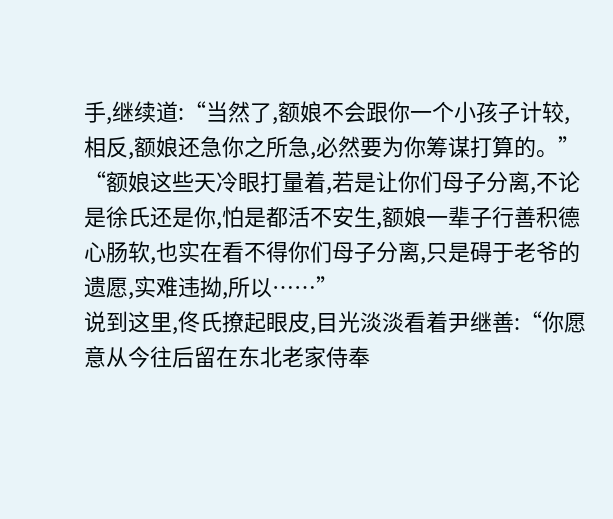手,继续道:“当然了,额娘不会跟你一个小孩子计较,相反,额娘还急你之所急,必然要为你筹谋打算的。”
“额娘这些天冷眼打量着,若是让你们母子分离,不论是徐氏还是你,怕是都活不安生,额娘一辈子行善积德心肠软,也实在看不得你们母子分离,只是碍于老爷的遗愿,实难违拗,所以……”
说到这里,佟氏撩起眼皮,目光淡淡看着尹继善:“你愿意从今往后留在东北老家侍奉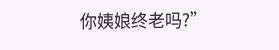你姨娘终老吗?”